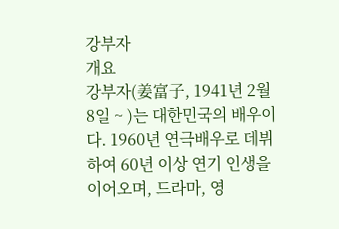강부자
개요
강부자(姜富子, 1941년 2월 8일 ~ )는 대한민국의 배우이다. 1960년 연극배우로 데뷔하여 60년 이상 연기 인생을 이어오며, 드라마, 영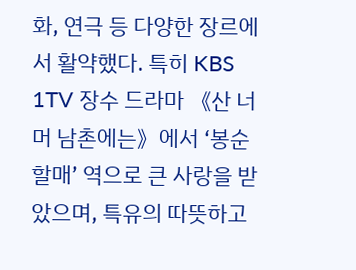화, 연극 등 다양한 장르에서 활약했다. 특히 KBS 1TV 장수 드라마 《산 너머 남촌에는》에서 ‘봉순 할매’ 역으로 큰 사랑을 받았으며, 특유의 따뜻하고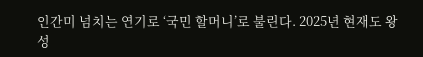인간미 넘치는 연기로 ‘국민 할머니’로 불린다. 2025년 현재도 왕성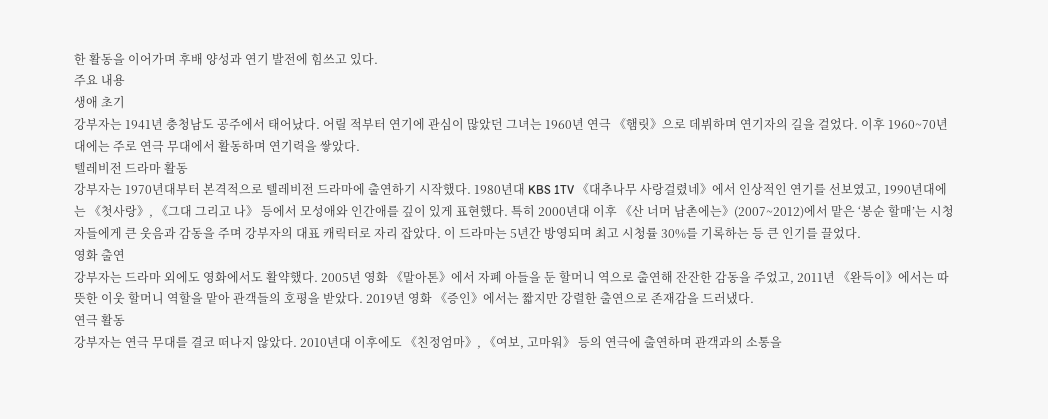한 활동을 이어가며 후배 양성과 연기 발전에 힘쓰고 있다.
주요 내용
생애 초기
강부자는 1941년 충청남도 공주에서 태어났다. 어릴 적부터 연기에 관심이 많았던 그녀는 1960년 연극 《햄릿》으로 데뷔하며 연기자의 길을 걸었다. 이후 1960~70년대에는 주로 연극 무대에서 활동하며 연기력을 쌓았다.
텔레비전 드라마 활동
강부자는 1970년대부터 본격적으로 텔레비전 드라마에 출연하기 시작했다. 1980년대 KBS 1TV 《대추나무 사랑걸렸네》에서 인상적인 연기를 선보였고, 1990년대에는 《첫사랑》, 《그대 그리고 나》 등에서 모성애와 인간애를 깊이 있게 표현했다. 특히 2000년대 이후 《산 너머 남촌에는》(2007~2012)에서 맡은 ‘봉순 할매’는 시청자들에게 큰 웃음과 감동을 주며 강부자의 대표 캐릭터로 자리 잡았다. 이 드라마는 5년간 방영되며 최고 시청률 30%를 기록하는 등 큰 인기를 끌었다.
영화 출연
강부자는 드라마 외에도 영화에서도 활약했다. 2005년 영화 《말아톤》에서 자폐 아들을 둔 할머니 역으로 출연해 잔잔한 감동을 주었고, 2011년 《완득이》에서는 따뜻한 이웃 할머니 역할을 맡아 관객들의 호평을 받았다. 2019년 영화 《증인》에서는 짧지만 강렬한 출연으로 존재감을 드러냈다.
연극 활동
강부자는 연극 무대를 결코 떠나지 않았다. 2010년대 이후에도 《친정엄마》, 《여보, 고마워》 등의 연극에 출연하며 관객과의 소통을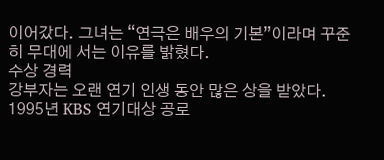이어갔다. 그녀는 “연극은 배우의 기본”이라며 꾸준히 무대에 서는 이유를 밝혔다.
수상 경력
강부자는 오랜 연기 인생 동안 많은 상을 받았다. 1995년 KBS 연기대상 공로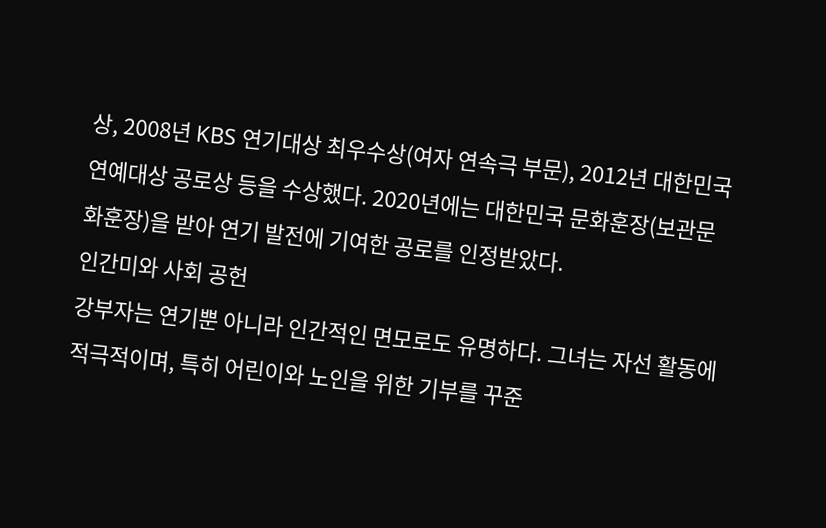상, 2008년 KBS 연기대상 최우수상(여자 연속극 부문), 2012년 대한민국 연예대상 공로상 등을 수상했다. 2020년에는 대한민국 문화훈장(보관문화훈장)을 받아 연기 발전에 기여한 공로를 인정받았다.
인간미와 사회 공헌
강부자는 연기뿐 아니라 인간적인 면모로도 유명하다. 그녀는 자선 활동에 적극적이며, 특히 어린이와 노인을 위한 기부를 꾸준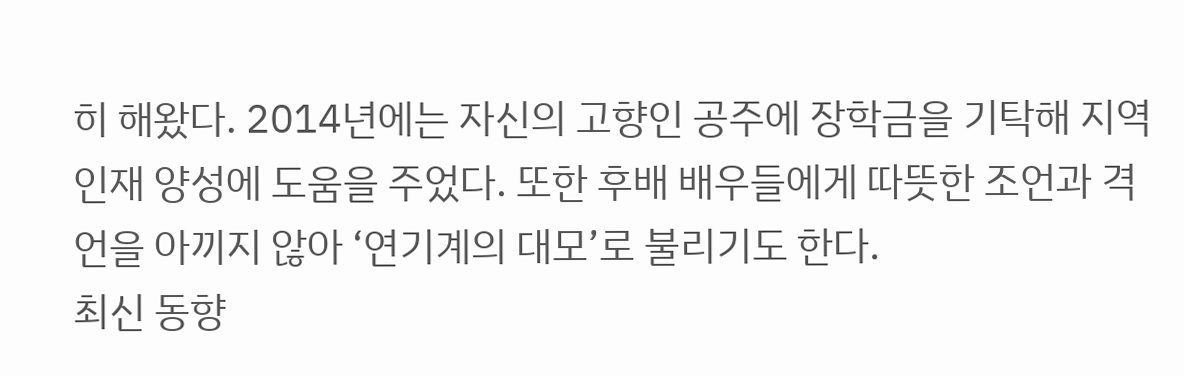히 해왔다. 2014년에는 자신의 고향인 공주에 장학금을 기탁해 지역 인재 양성에 도움을 주었다. 또한 후배 배우들에게 따뜻한 조언과 격언을 아끼지 않아 ‘연기계의 대모’로 불리기도 한다.
최신 동향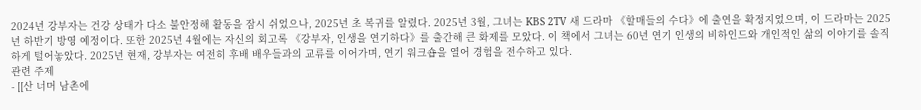2024년 강부자는 건강 상태가 다소 불안정해 활동을 잠시 쉬었으나, 2025년 초 복귀를 알렸다. 2025년 3월, 그녀는 KBS 2TV 새 드라마 《할매들의 수다》에 출연을 확정지었으며, 이 드라마는 2025년 하반기 방영 예정이다. 또한 2025년 4월에는 자신의 회고록 《강부자, 인생을 연기하다》를 출간해 큰 화제를 모았다. 이 책에서 그녀는 60년 연기 인생의 비하인드와 개인적인 삶의 이야기를 솔직하게 털어놓았다. 2025년 현재, 강부자는 여전히 후배 배우들과의 교류를 이어가며, 연기 워크숍을 열어 경험을 전수하고 있다.
관련 주제
- [[산 너머 남촌에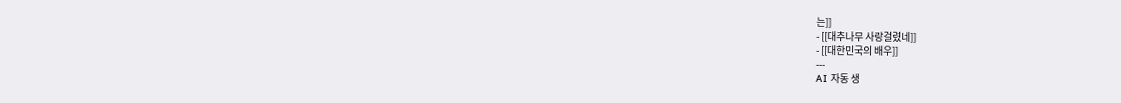는]]
- [[대추나무 사랑걸렸네]]
- [[대한민국의 배우]]
---
AI 자동 생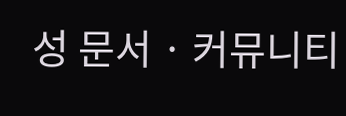성 문서 · 커뮤니티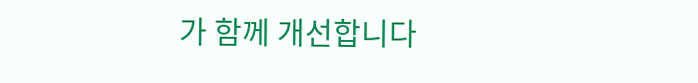가 함께 개선합니다